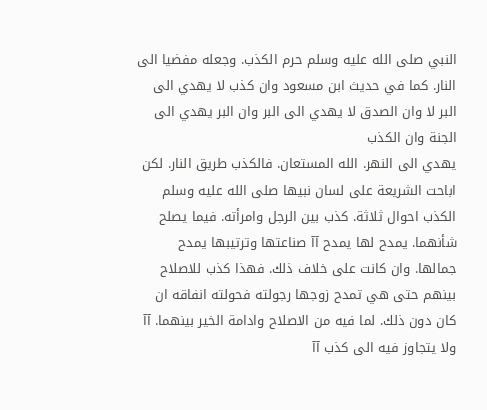النبي صلى الله عليه وسلم حرم الكذب. وجعله مفضيا الى النار. كما في حديث ابن مسعود وان كذب لا يهدي الى البر لا وان الصدق لا يهدي الى البر وان البر يهدي الى الجنة وان الكذب
يهدي الى النهر. الله المستعان. فالكذب طريق النار. لكن اباحت الشريعة على لسان نبيها صلى الله عليه وسلم الكذب احوال ثلاثة. كذب بين الرجل وامرأته. فيما يصلح شأنهما. يمدح لها يمدح آآ صناعتها وترتيبها يمدح جمالها. وان كانت على خلاف ذلك. فهذا كذب للاصلاح
بينهم حتى هي تمدح زوجها رجولته فحولته انفاقه ان كان دون ذلك. لما فيه من الاصلاح وادامة الخير بينهما. آآ ولا يتجاوز فيه الى كذب آآ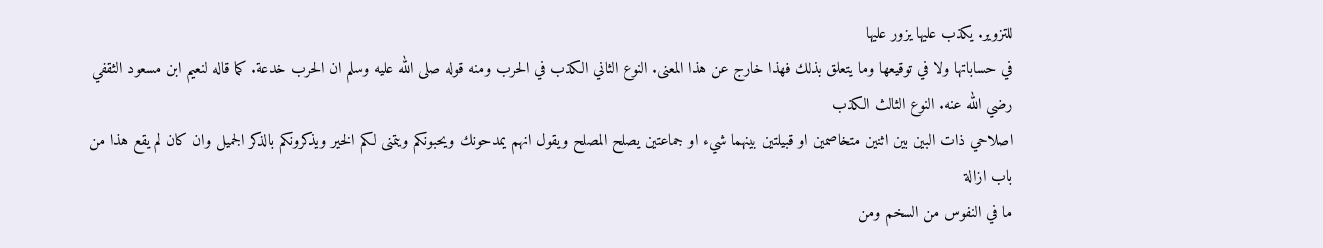للتزوير. يكذب عليها يزور عليها
في حساباتها ولا في توقيعها وما يتعلق بذلك فهذا خارج عن هذا المعنى. النوع الثاني الكذب في الحرب ومنه قوله صلى الله عليه وسلم ان الحرب خدعة. كما قاله لنعيم ابن مسعود الثقفي رضي الله عنه. النوع الثالث الكذب
اصلاحي ذات البين بين اثنين متخاصمين او قبيلتين بينهما شيء او جماعتين يصلح المصلح ويقول انهم يمدحونك ويحبونكم ويتمنى لكم الخير ويذكرونكم بالذكر الجميل وان كان لم يقع هذا من باب ازالة
ما في النفوس من السخم ومن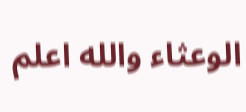الوعثاء والله اعلم